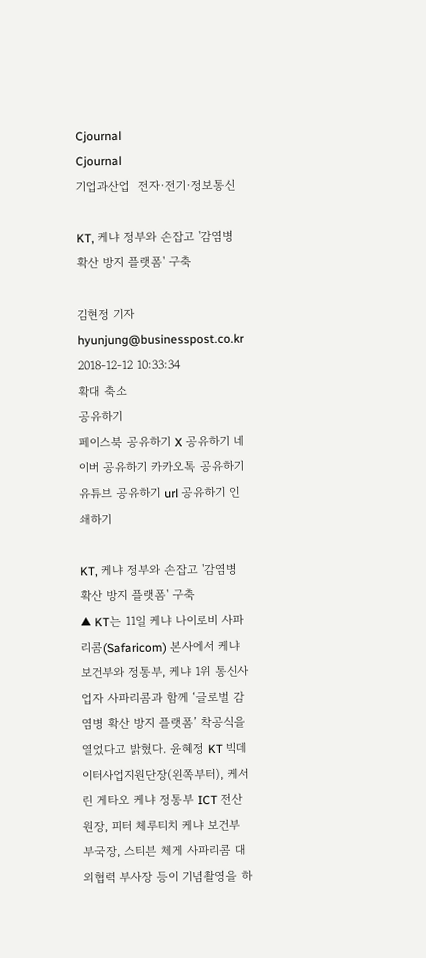Cjournal
Cjournal
기업과산업  전자·전기·정보통신

KT, 케냐 정부와 손잡고 '감염병 확산 방지 플랫폼' 구축

김현정 기자 hyunjung@businesspost.co.kr 2018-12-12 10:33:34
확대 축소
공유하기
페이스북 공유하기 X 공유하기 네이버 공유하기 카카오톡 공유하기 유튜브 공유하기 url 공유하기 인쇄하기

KT, 케냐 정부와 손잡고 '감염병 확산 방지 플랫폼' 구축
▲ KT는 11일 케냐 나이로비 사파리콤(Safaricom) 본사에서 케냐 보건부와 정통부, 케냐 1위 통신사업자 사파리콤과 함께 ‘글로벌 감염병 확산 방지 플랫폼’ 착공식을 열었다고 밝혔다. 윤혜정 KT 빅데이터사업지원단장(왼쪽부터), 케서린 게타오 케냐 정통부 ICT 전산원장, 피터 체루티치 케냐 보건부 부국장, 스티븐 체게 사파리콤 대외협력 부사장 등이 기념촬영을 하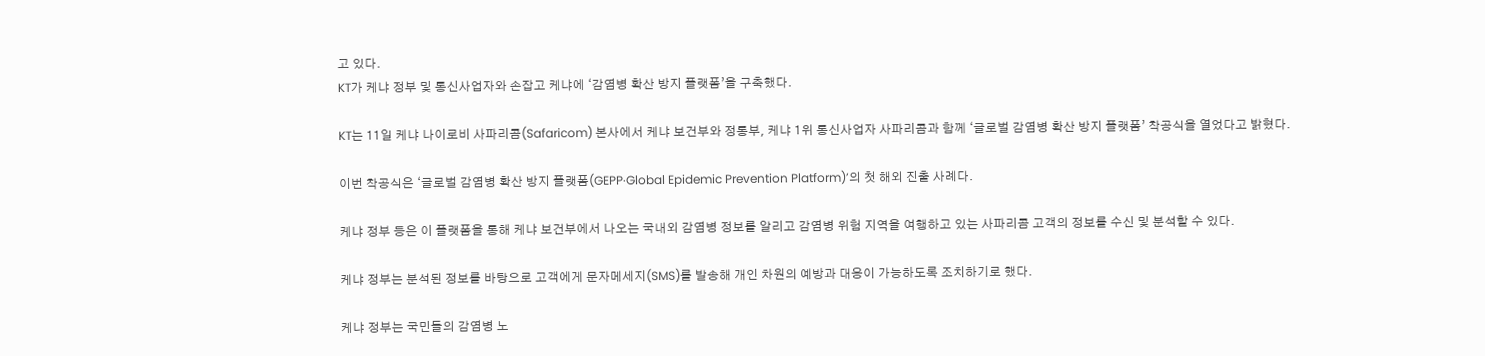고 있다.
KT가 케냐 정부 및 통신사업자와 손잡고 케냐에 ‘감염병 확산 방지 플랫폼’을 구축했다.

KT는 11일 케냐 나이로비 사파리콤(Safaricom) 본사에서 케냐 보건부와 정통부, 케냐 1위 통신사업자 사파리콤과 함께 ‘글로벌 감염병 확산 방지 플랫폼’ 착공식을 열었다고 밝혔다.

이번 착공식은 ‘글로벌 감염병 확산 방지 플랫폼(GEPP·Global Epidemic Prevention Platform)’의 첫 해외 진출 사례다.

케냐 정부 등은 이 플랫폼을 통해 케냐 보건부에서 나오는 국내외 감염병 정보를 알리고 감염병 위험 지역을 여행하고 있는 사파리콤 고객의 정보를 수신 및 분석할 수 있다.

케냐 정부는 분석된 정보를 바탕으로 고객에게 문자메세지(SMS)를 발송해 개인 차원의 예방과 대응이 가능하도록 조치하기로 했다.

케냐 정부는 국민들의 감염병 노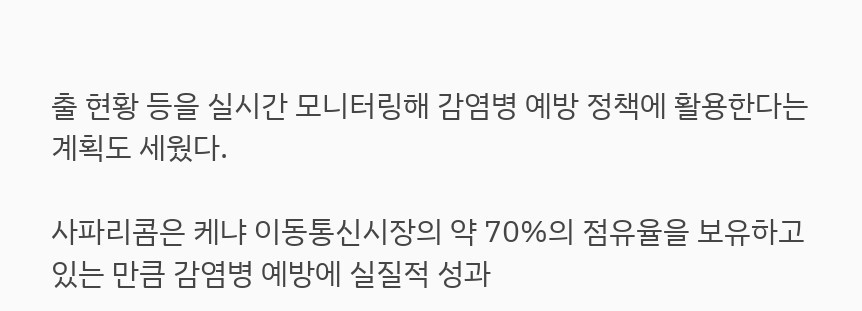출 현황 등을 실시간 모니터링해 감염병 예방 정책에 활용한다는 계획도 세웠다.

사파리콤은 케냐 이동통신시장의 약 70%의 점유율을 보유하고 있는 만큼 감염병 예방에 실질적 성과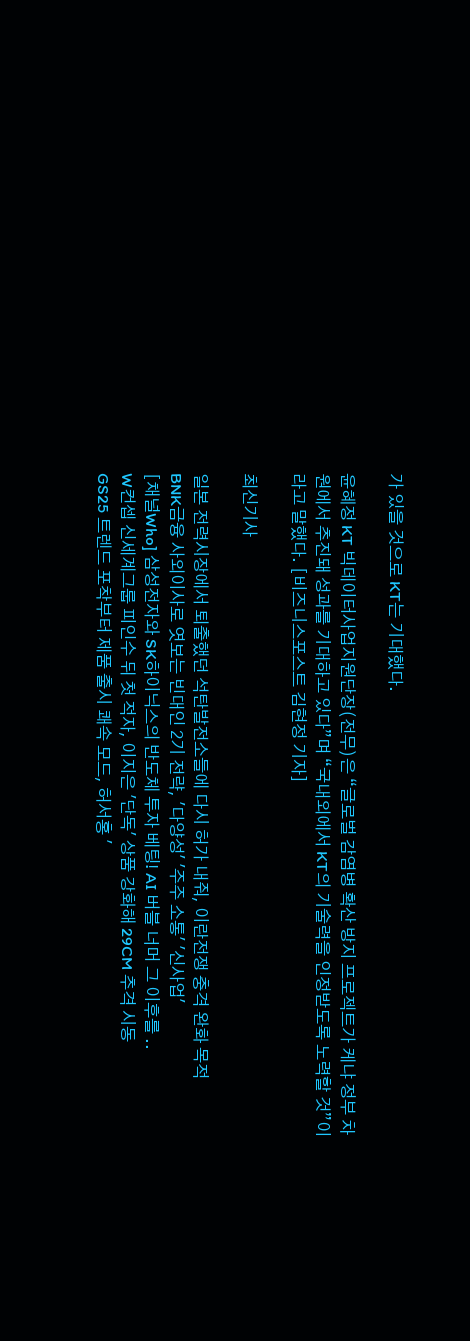가 있을 것으로 KT는 기대했다.

윤혜정 KT 빅데이터사업지원단장(전무)은 “글로벌 감염병 확산 방지 프로젝트가 케냐 정부 차원에서 추진돼 성과를 기대하고 있다”며 “국내외에서 KT의 기술력을 인정받도록 노력할 것”이라고 말했다. [비즈니스포스트 김현정 기자]

최신기사

일본 전력시장에서 퇴출했던 석탄발전소들에 다시 허가 내줘, 이란전쟁 충격 완화 목적
BNK금융 사외이사로 엿보는 빈대인 2기 전략, '다양성' '주주 소통' '신사업'
[채널Who] 삼성전자와 SK하이닉스의 반도체 투자 베팅! AI 버블 너머 그 이후를 ..
W컨셉 신세계그룹 피인수 뒤 첫 적자, 이지은 '단독' 상품 강화해 29CM 추격 시동
GS25 트렌드 포착부터 제품 출시 쾌속 모드, 허서홍 '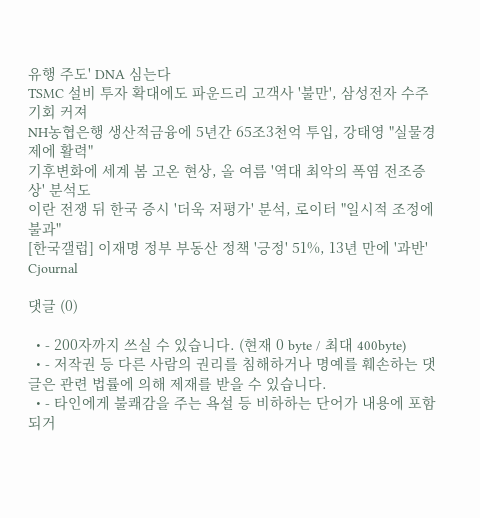유행 주도' DNA 심는다
TSMC 설비 투자 확대에도 파운드리 고객사 '불만', 삼성전자 수주 기회 커져
NH농협은행 생산적금융에 5년간 65조3천억 투입, 강태영 "실물경제에 활력"
기후변화에 세계 봄 고온 현상, 올 여름 '역대 최악의 폭염 전조증상' 분석도
이란 전쟁 뒤 한국 증시 '더욱 저평가' 분석, 로이터 "일시적 조정에 불과"
[한국갤럽] 이재명 정부 부동산 정책 '긍정' 51%, 13년 만에 '과반'
Cjournal

댓글 (0)

  • - 200자까지 쓰실 수 있습니다. (현재 0 byte / 최대 400byte)
  • - 저작권 등 다른 사람의 권리를 침해하거나 명예를 훼손하는 댓글은 관련 법률에 의해 제재를 받을 수 있습니다.
  • - 타인에게 불쾌감을 주는 욕설 등 비하하는 단어가 내용에 포함되거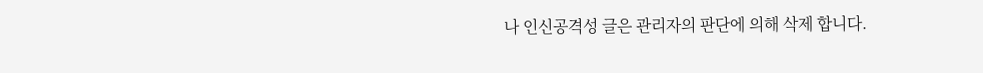나 인신공격성 글은 관리자의 판단에 의해 삭제 합니다.